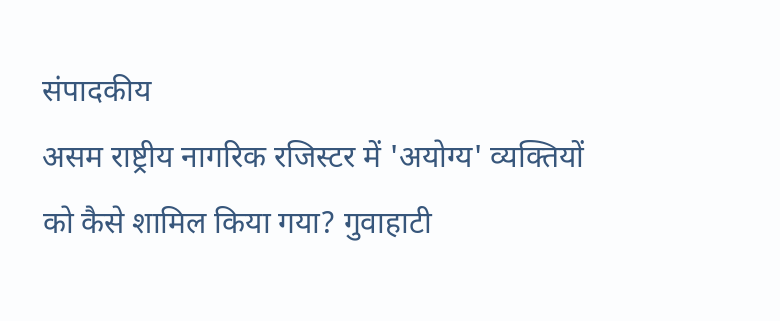संपादकीय
असम राष्ट्रीय नागरिक रजिस्टर में 'अयोग्य' व्यक्तियों को कैसे शामिल किया गया? गुवाहाटी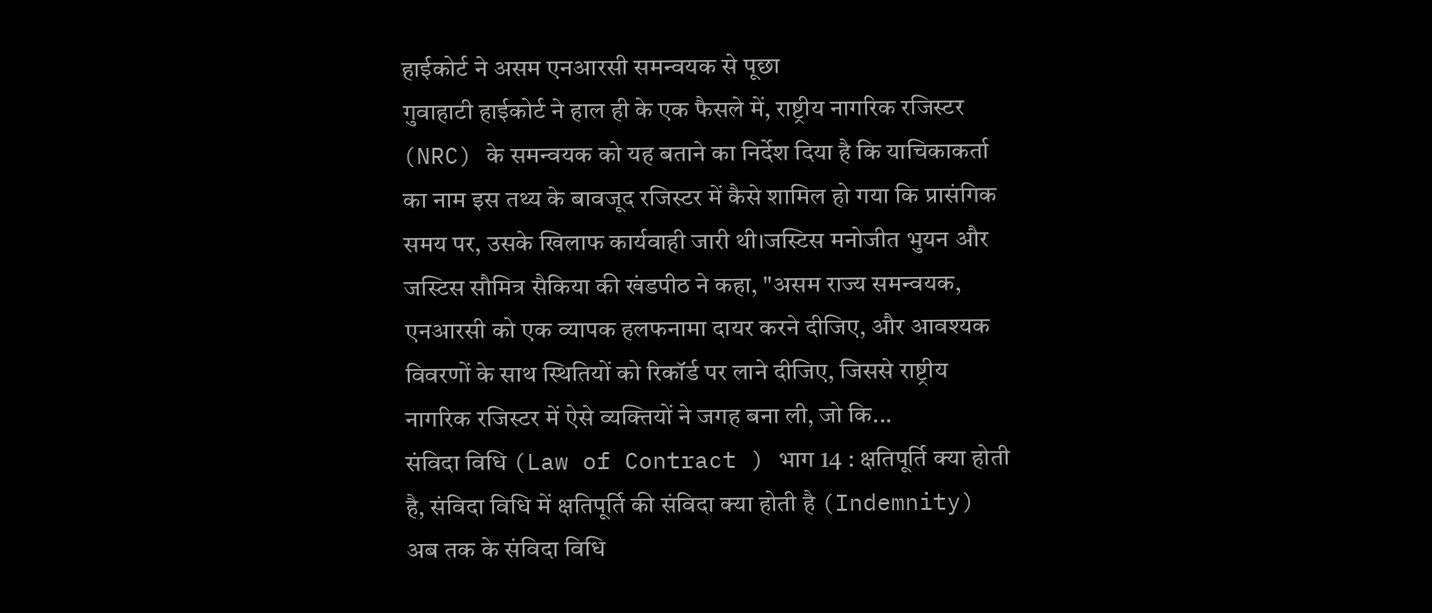हाईकोर्ट ने असम एनआरसी समन्वयक से पूछा
गुवाहाटी हाईकोर्ट ने हाल ही के एक फैसले में, राष्ट्रीय नागरिक रजिस्टर (NRC) के समन्वयक को यह बताने का निर्देश दिया है कि याचिकाकर्ता का नाम इस तथ्य के बावजूद रजिस्टर में कैसे शामिल हो गया कि प्रासंगिक समय पर, उसके खिलाफ कार्यवाही जारी थी।जस्टिस मनोजीत भुयन और जस्टिस सौमित्र सैकिया की खंडपीठ ने कहा, "असम राज्य समन्वयक, एनआरसी को एक व्यापक हलफनामा दायर करने दीजिए, और आवश्यक विवरणों के साथ स्थितियों को रिकॉर्ड पर लाने दीजिए, जिससे राष्ट्रीय नागरिक रजिस्टर में ऐसे व्यक्तियों ने जगह बना ली, जो कि...
संविदा विधि (Law of Contract ) भाग 14 : क्षतिपूर्ति क्या होती है, संविदा विधि में क्षतिपूर्ति की संविदा क्या होती है (Indemnity)
अब तक के संविदा विधि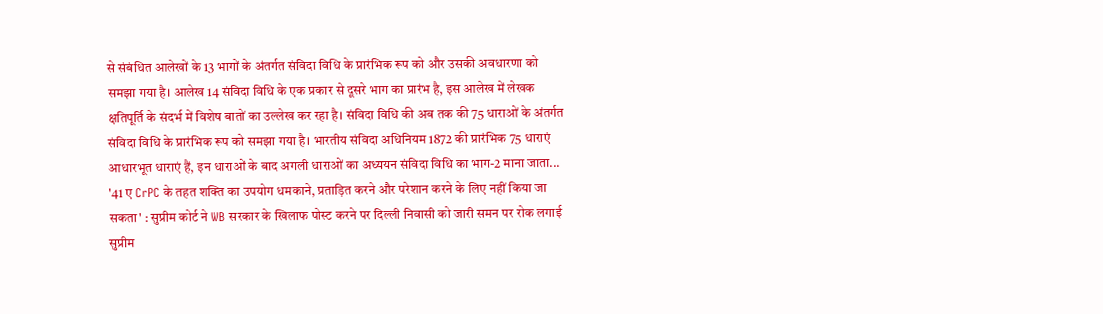से संबंधित आलेखों के 13 भागों के अंतर्गत संविदा विधि के प्रारंभिक रूप को और उसकी अवधारणा को समझा गया है। आलेख 14 संविदा विधि के एक प्रकार से दूसरे भाग का प्रारंभ है, इस आलेख में लेखक क्षतिपूर्ति के संदर्भ में विशेष बातों का उल्लेख कर रहा है। संविदा विधि की अब तक की 75 धाराओं के अंतर्गत संविदा विधि के प्रारंभिक रूप को समझा गया है। भारतीय संविदा अधिनियम 1872 की प्रारंभिक 75 धाराएं आधारभूत धाराएं हैं, इन धाराओं के बाद अगली धाराओं का अध्ययन संविदा विधि का भाग-2 माना जाता...
'41 ए CrPC के तहत शक्ति का उपयोग धमकाने, प्रताड़ित करने और परेशान करने के लिए नहीं किया जा सकता' : सुप्रीम कोर्ट ने WB सरकार के खिलाफ पोस्ट करने पर दिल्ली निवासी को जारी समन पर रोक लगाई
सुप्रीम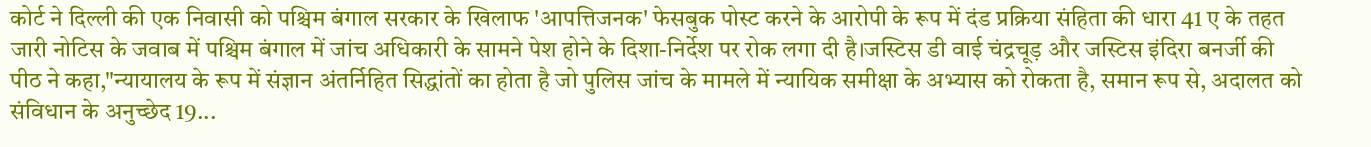कोर्ट ने दिल्ली की एक निवासी को पश्चिम बंगाल सरकार के खिलाफ 'आपत्तिजनक' फेसबुक पोस्ट करने के आरोपी के रूप में दंड प्रक्रिया संहिता की धारा 41 ए के तहत जारी नोटिस के जवाब में पश्चिम बंगाल में जांच अधिकारी के सामने पेश होने के दिशा-निर्देश पर रोक लगा दी है।जस्टिस डी वाई चंद्रचूड़ और जस्टिस इंदिरा बनर्जी की पीठ ने कहा,"न्यायालय के रूप में संज्ञान अंतर्निहित सिद्धांतों का होता है जो पुलिस जांच के मामले में न्यायिक समीक्षा के अभ्यास को रोकता है, समान रूप से, अदालत को संविधान के अनुच्छेद 19...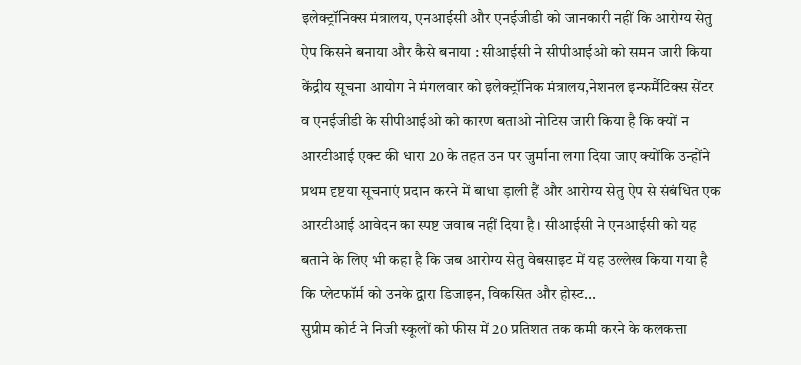इलेक्ट्रॉनिक्स मंत्रालय, एनआईसी और एनईजीडी को जानकारी नहीं कि आरोग्य सेतु ऐप किसने बनाया और कैसे बनाया : सीआईसी ने सीपीआईओ को समन जारी किया
केंद्रीय सूचना आयोग ने मंगलवार को इलेक्ट्रॉनिक मंत्रालय,नेशनल इन्फर्मैटिक्स सेंटर व एनईजीडी के सीपीआईओ को कारण बताओ नोटिस जारी किया है कि क्यों न आरटीआई एक्ट की धारा 20 के तहत उन पर जुर्माना लगा दिया जाए क्योंकि उन्होंने प्रथम दृष्टया सूचनाएं प्रदान करने में बाधा ड़ाली हैं और आरोग्य सेतु ऐप से संबंधित एक आरटीआई आवेदन का स्पष्ट जवाब नहीं दिया है। सीआईसी ने एनआईसी को यह बताने के लिए भी कहा है कि जब आरोग्य सेतु वेबसाइट में यह उल्लेख किया गया है कि प्लेटफॉर्म को उनके द्वारा डिजाइन, विकसित और होस्ट...
सुप्रीम कोर्ट ने निजी स्कूलों को फीस में 20 प्रतिशत तक कमी करने के कलकत्ता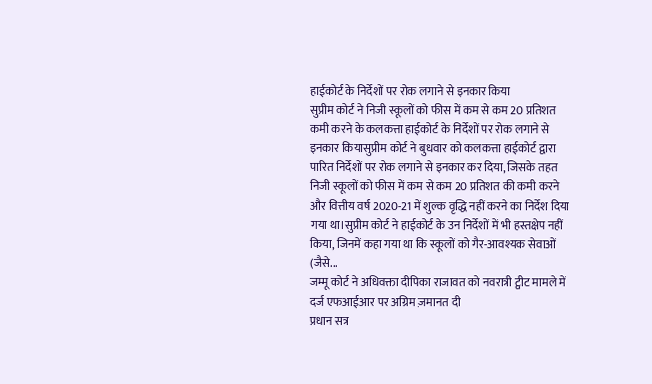हाईकोर्ट के निर्देशों पर रोक लगाने से इनकार किया
सुप्रीम कोर्ट ने निजी स्कूलों को फीस में कम से कम 20 प्रतिशत कमी करने के कलकत्ता हाईकोर्ट के निर्देशों पर रोक लगाने से इनकार कियासुप्रीम कोर्ट ने बुधवार को कलकत्ता हाईकोर्ट द्वारा पारित निर्देशों पर रोक लगाने से इनकार कर दिया, जिसके तहत निजी स्कूलों को फीस में कम से कम 20 प्रतिशत की कमी करने और वित्तीय वर्ष 2020-21 में शुल्क वृद्धि नहीं करने का निर्देश दिया गया था।सुप्रीम कोर्ट ने हाईकोर्ट के उन निर्देशों में भी हस्तक्षेप नहीं किया, जिनमें कहा गया था कि स्कूलों को गैर-आवश्यक सेवाओं (जैसे...
जम्मू कोर्ट ने अधिवक्ता दीपिका राजावत को नवरात्री ट्वीट मामले में दर्ज एफआईआर पर अग्रिम ज़मानत दी
प्रधान सत्र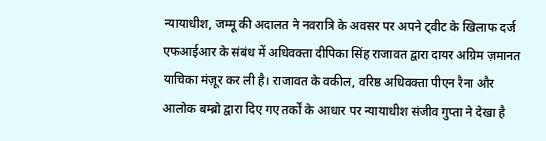न्यायाधीश, जम्मू की अदालत ने नवरात्रि के अवसर पर अपने ट्वीट के खिलाफ दर्ज एफआईआर के संबंध में अधिवक्ता दीपिका सिंह राजावत द्वारा दायर अग्रिम ज़मानत याचिका मंज़ूर कर ली है। राजावत के वकील, वरिष्ठ अधिवक्ता पीएन रैना और आलोक बम्ब्रो द्वारा दिए गए तर्कों के आधार पर न्यायाधीश संजीव गुप्ता ने देखा है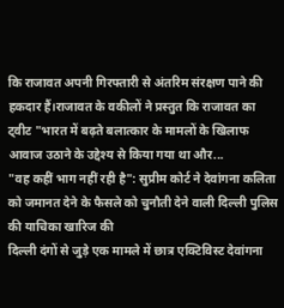कि राजावत अपनी गिरफ्तारी से अंतरिम संरक्षण पाने की हकदार हैं।राजावत के वकीलों ने प्रस्तुत कि राजावत का ट्वीट "भारत में बढ़ते बलात्कार के मामलों के खिलाफ आवाज उठाने के उद्देश्य से किया गया था और...
"वह कहीं भाग नहीं रही है": सुप्रीम कोर्ट ने देवांगना कलिता को जमानत देने के फैसले को चुनौती देने वाली दिल्ली पुलिस की याचिका खारिज की
दिल्ली दंगों से जुड़े एक मामले में छात्र एक्टिविस्ट देवांगना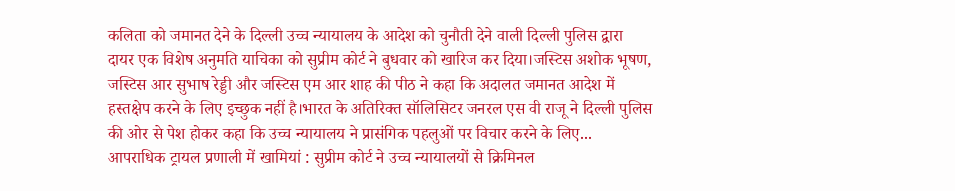कलिता को जमानत देने के दिल्ली उच्च न्यायालय के आदेश को चुनौती देने वाली दिल्ली पुलिस द्वारा दायर एक विशेष अनुमति याचिका को सुप्रीम कोर्ट ने बुधवार को खारिज कर दिया।जस्टिस अशोक भूषण, जस्टिस आर सुभाष रेड्डी और जस्टिस एम आर शाह की पीठ ने कहा कि अदालत जमानत आदेश में हस्तक्षेप करने के लिए इच्छुक नहीं है।भारत के अतिरिक्त सॉलिसिटर जनरल एस वी राजू ने दिल्ली पुलिस की ओर से पेश होकर कहा कि उच्च न्यायालय ने प्रासंगिक पहलुओं पर विचार करने के लिए...
आपराधिक ट्रायल प्रणाली में खामियां : सुप्रीम कोर्ट ने उच्च न्यायालयों से क्रिमिनल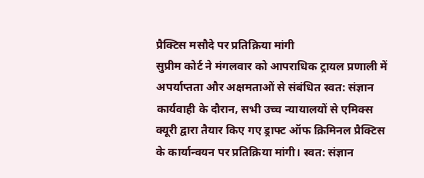प्रैक्टिस मसौदे पर प्रतिक्रिया मांगी
सुप्रीम कोर्ट ने मंगलवार को आपराधिक ट्रायल प्रणाली में अपर्याप्तता और अक्षमताओं से संबंधित स्वत: संज्ञान कार्यवाही के दौरान, सभी उच्च न्यायालयों से एमिक्स क्यूरी द्वारा तैयार किए गए ड्राफ्ट ऑफ क्रिमिनल प्रैक्टिस के कार्यान्वयन पर प्रतिक्रिया मांगी। स्वत: संज्ञान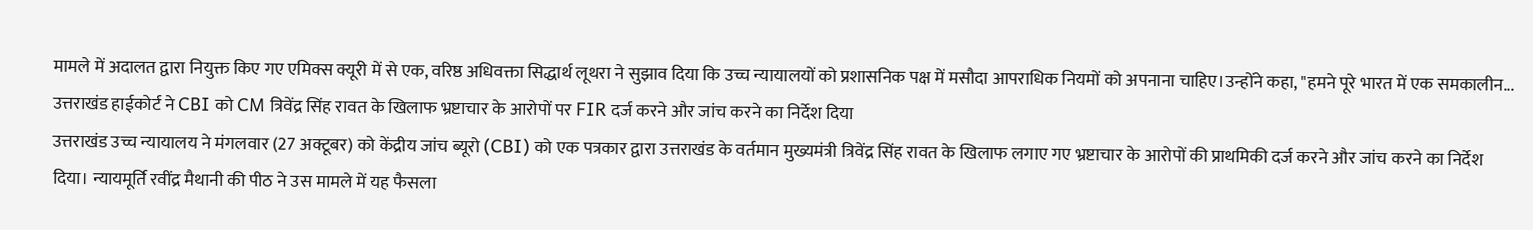मामले में अदालत द्वारा नियुक्त किए गए एमिक्स क्यूरी में से एक, वरिष्ठ अधिवक्ता सिद्धार्थ लूथरा ने सुझाव दिया कि उच्च न्यायालयों को प्रशासनिक पक्ष में मसौदा आपराधिक नियमों को अपनाना चाहिए।उन्होंने कहा, "हमने पूरे भारत में एक समकालीन...
उत्तराखंड हाईकोर्ट ने CBI को CM त्रिवेंद्र सिंह रावत के खिलाफ भ्रष्टाचार के आरोपों पर FIR दर्ज करने और जांच करने का निर्देश दिया
उत्तराखंड उच्च न्यायालय ने मंगलवार (27 अक्टूबर) को केंद्रीय जांच ब्यूरो (CBI) को एक पत्रकार द्वारा उत्तराखंड के वर्तमान मुख्यमंत्री त्रिवेंद्र सिंह रावत के खिलाफ लगाए गए भ्रष्टाचार के आरोपों की प्राथमिकी दर्ज करने और जांच करने का निर्देश दिया। न्यायमूर्ति रवींद्र मैथानी की पीठ ने उस मामले में यह फैसला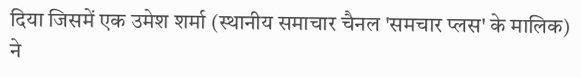दिया जिसमें एक उमेश शर्मा (स्थानीय समाचार चैनल 'समचार प्लस' के मालिक) ने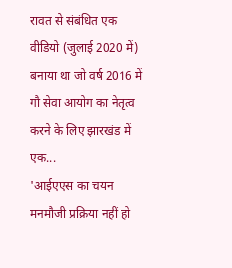रावत से संबंधित एक वीडियो (जुलाई 2020 में) बनाया था जो वर्ष 2016 में गौ सेवा आयोग का नेतृत्व करने के लिए झारखंड में एक...
'आईएएस का चयन मनमौजी प्रक्रिया नहीं हो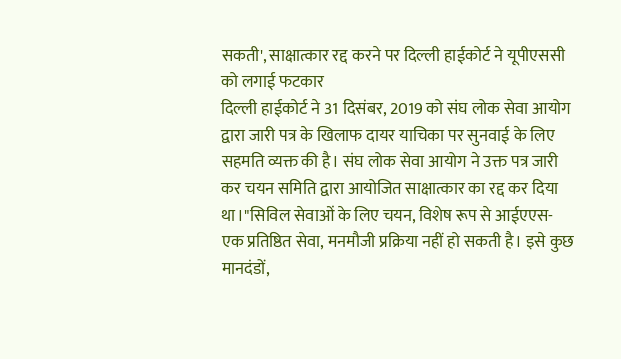सकती', साक्षात्कार रद्द करने पर दिल्ली हाईकोर्ट ने यूपीएससी को लगाई फटकार
दिल्ली हाईकोर्ट ने 31 दिसंबर, 2019 को संघ लोक सेवा आयोग द्वारा जारी पत्र के खिलाफ दायर याचिका पर सुनवाई के लिए सहमति व्यक्त की है। संघ लोक सेवा आयोग ने उक्त पत्र जारी कर चयन समिति द्वारा आयोजित साक्षात्कार का रद्द कर दिया था।"सिविल सेवाओं के लिए चयन, विशेष रूप से आईएएस- एक प्रतिष्ठित सेवा, मनमौजी प्रक्रिया नहीं हो सकती है। इसे कुछ मानदंडों,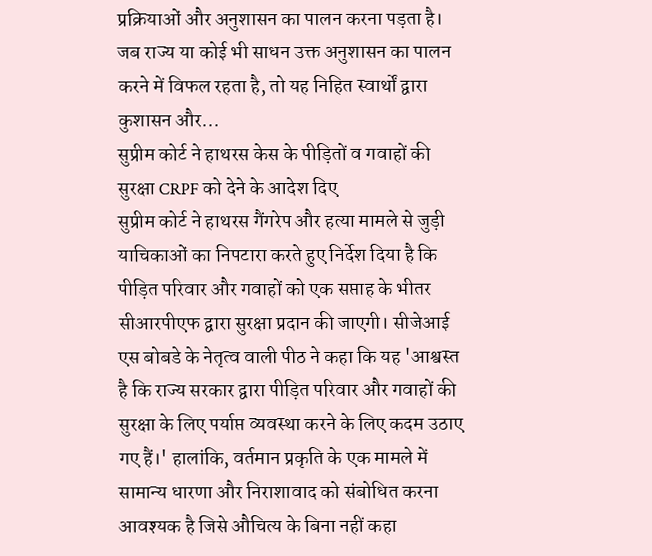प्रक्रियाओं और अनुशासन का पालन करना पड़ता है। जब राज्य या कोई भी साधन उक्त अनुशासन का पालन करने में विफल रहता है, तो यह निहित स्वार्थों द्वारा कुशासन और...
सुप्रीम कोर्ट ने हाथरस केस के पीड़ितों व गवाहों की सुरक्षा CRPF को देने के आदेश दिए
सुप्रीम कोर्ट ने हाथरस गैंगरेप और हत्या मामले से जुड़ी याचिकाओं का निपटारा करते हुए निर्देश दिया है कि पीड़ित परिवार और गवाहों को एक सप्ताह के भीतर सीआरपीएफ द्वारा सुरक्षा प्रदान की जाएगी। सीजेआई एस बोबडे के नेतृत्व वाली पीठ ने कहा कि यह 'आश्वस्त है कि राज्य सरकार द्वारा पीड़ित परिवार और गवाहों की सुरक्षा के लिए पर्याप्त व्यवस्था करने के लिए कदम उठाए गए हैं।' हालांकि, वर्तमान प्रकृति के एक मामले में सामान्य धारणा और निराशावाद को संबोधित करना आवश्यक है जिसे औचित्य के बिना नहीं कहा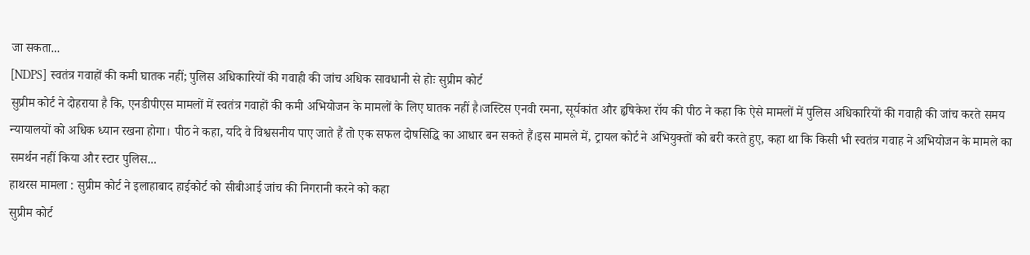जा सकता...
[NDPS] स्वतंत्र गवाहों की कमी घातक नहीं; पुलिस अधिकारियों की गवाही की जांच अधिक सावधानी से होः सुप्रीम कोर्ट
सुप्रीम कोर्ट ने दोहराया है कि, एनडीपीएस मामलों में स्वतंत्र गवाहों की कमी अभियोजन के मामलों के लिए घातक नहीं है।जस्टिस एनवी रमना, सूर्यकांत और हृषिकेश रॉय की पीठ ने कहा कि ऐसे मामलों में पुलिस अधिकारियों की गवाही की जांच करते समय न्यायालयों को अधिक ध्यान रखना होगा। पीठ ने कहा, यदि वे विश्वसनीय पाए जाते हैं तो एक सफल दोषसिद्धि का आधार बन सकते हैं।इस मामले में, ट्रायल कोर्ट ने अभियुक्तों को बरी करते हुए, कहा था कि किसी भी स्वतंत्र गवाह ने अभियोजन के मामले का समर्थन नहीं किया और स्टार पुलिस...
हाथरस मामला : सुप्रीम कोर्ट ने इलाहाबाद हाईकोर्ट को सीबीआई जांच की निगरानी करने को कहा
सुप्रीम कोर्ट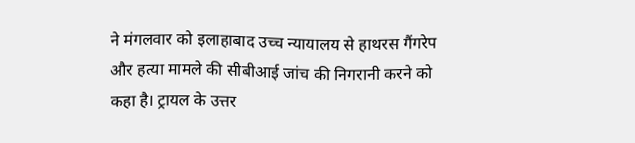ने मंगलवार को इलाहाबाद उच्च न्यायालय से हाथरस गैंगरेप और हत्या मामले की सीबीआई जांच की निगरानी करने को कहा है। ट्रायल के उत्तर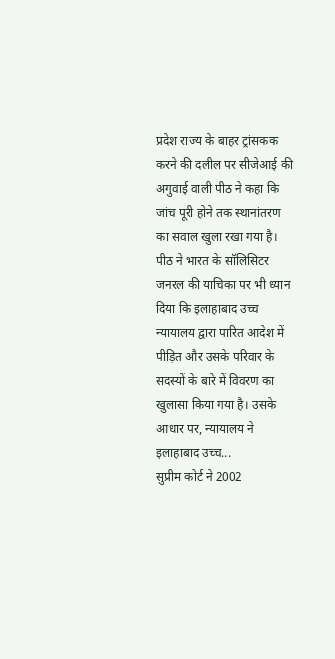प्रदेश राज्य के बाहर ट्रांसकक करने की दलील पर सीजेआई की अगुवाई वाली पीठ ने कहा कि जांच पूरी होने तक स्थानांतरण का सवाल खुला रखा गया है। पीठ ने भारत के सॉलिसिटर जनरल की याचिका पर भी ध्यान दिया कि इलाहाबाद उच्च न्यायालय द्वारा पारित आदेश में पीड़ित और उसके परिवार के सदस्यों के बारे में विवरण का खुलासा किया गया है। उसके आधार पर, न्यायालय ने इलाहाबाद उच्च...
सुप्रीम कोर्ट ने 2002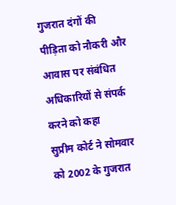गुजरात दंगों की पीड़िता को नौकरी और आवास पर संबंधित अधिकारियों से संपर्क करने को कहा
सुप्रीम कोर्ट ने सोमवार को 2002 के गुजरात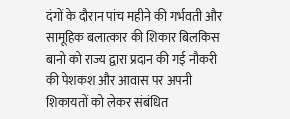दंगों के दौरान पांच महीने की गर्भवती और सामूहिक बलात्कार की शिकार बिलकिस बानो को राज्य द्वारा प्रदान की गई नौकरी की पेशकश और आवास पर अपनी शिकायतों को लेकर संबंधित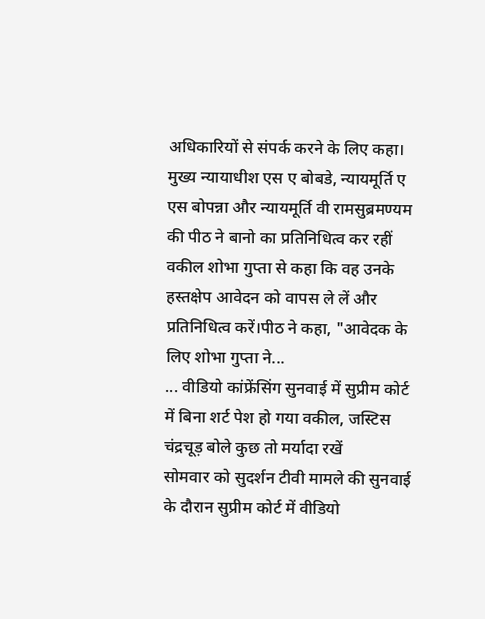अधिकारियों से संपर्क करने के लिए कहा। मुख्य न्यायाधीश एस ए बोबडे, न्यायमूर्ति ए एस बोपन्ना और न्यायमूर्ति वी रामसुब्रमण्यम की पीठ ने बानो का प्रतिनिधित्व कर रहीं वकील शोभा गुप्ता से कहा कि वह उनके हस्तक्षेप आवेदन को वापस ले लें और प्रतिनिधित्व करें।पीठ ने कहा, "आवेदक के लिए शोभा गुप्ता ने...
... वीडियो कांफ्रेंसिंग सुनवाई में सुप्रीम कोर्ट में बिना शर्ट पेश हो गया वकील, जस्टिस चंद्रचूड़ बोले कुछ तो मर्यादा रखें
सोमवार को सुदर्शन टीवी मामले की सुनवाई के दौरान सुप्रीम कोर्ट में वीडियो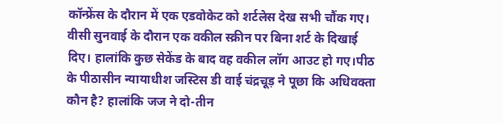कॉन्फ्रेंस के दौरान में एक एडवोकेट को शर्टलेस देख सभी चौंक गए। वीसी सुनवाई के दौरान एक वकील स्क्रीन पर बिना शर्ट के दिखाई दिए। हालांकि कुछ सेकेंड के बाद वह वकील लॉग आउट हो गए।पीठ के पीठासीन न्यायाधीश जस्टिस डी वाई चंद्रचूड़ ने पूछा कि अधिवक्ता कौन है? हालांकि जज ने दो-तीन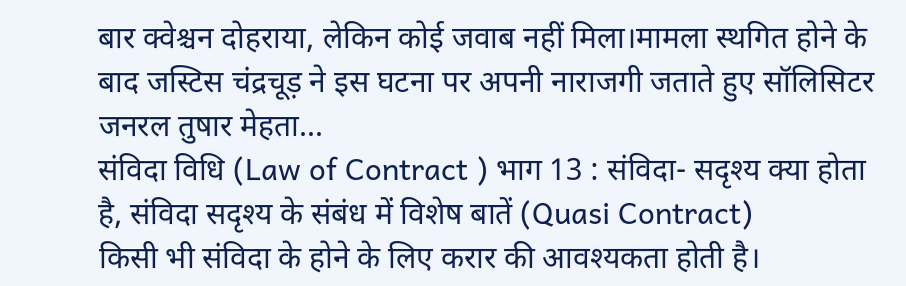बार क्वेश्चन दोहराया, लेकिन कोई जवाब नहीं मिला।मामला स्थगित होने के बाद जस्टिस चंद्रचूड़ ने इस घटना पर अपनी नाराजगी जताते हुए सॉलिसिटर जनरल तुषार मेहता...
संविदा विधि (Law of Contract ) भाग 13 : संविदा- सदृश्य क्या होता है, संविदा सदृश्य के संबंध में विशेष बातें (Quasi Contract)
किसी भी संविदा के होने के लिए करार की आवश्यकता होती है।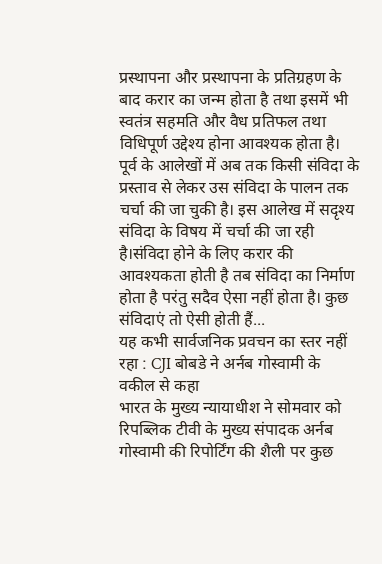प्रस्थापना और प्रस्थापना के प्रतिग्रहण के बाद करार का जन्म होता है तथा इसमें भी स्वतंत्र सहमति और वैध प्रतिफल तथा विधिपूर्ण उद्देश्य होना आवश्यक होता है। पूर्व के आलेखों में अब तक किसी संविदा के प्रस्ताव से लेकर उस संविदा के पालन तक चर्चा की जा चुकी है। इस आलेख में सदृश्य संविदा के विषय में चर्चा की जा रही है।संविदा होने के लिए करार की आवश्यकता होती है तब संविदा का निर्माण होता है परंतु सदैव ऐसा नहीं होता है। कुछ संविदाएं तो ऐसी होती हैं...
यह कभी सार्वजनिक प्रवचन का स्तर नहीं रहा : CJI बोबडे ने अर्नब गोस्वामी के वकील से कहा
भारत के मुख्य न्यायाधीश ने सोमवार को रिपब्लिक टीवी के मुख्य संपादक अर्नब गोस्वामी की रिपोर्टिंग की शैली पर कुछ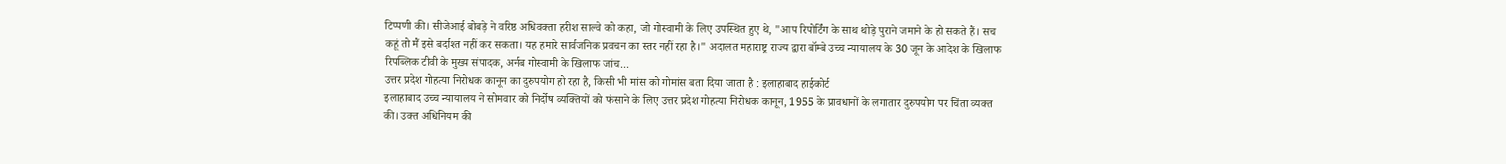टिप्पणी की। सीजेआई बोबड़े ने वरिष्ठ अधिवक्ता हरीश साल्वे को कहा, जो गोस्वामी के लिए उपस्थित हुए थे, "आप रिपोर्टिंग के साथ थोड़े पुराने जमाने के हो सकते हैं। सच कहूं तो मैं इसे बर्दाश्त नहीं कर सकता। यह हमारे सार्वजनिक प्रवचन का स्तर नहीं रहा है।" अदालत महाराष्ट्र राज्य द्वारा बॉम्बे उच्च न्यायालय के 30 जून के आदेश के खिलाफ रिपब्लिक टीवी के मुख्य संपादक, अर्नब गोस्वामी के खिलाफ जांच...
उत्तर प्रदेश गोहत्या निरोधक कानून का दुरुपयोग हो रहा है, किसी भी मांस को गोमांस बता दिया जाता है : इलाहाबाद हाईकोर्ट
इलाहाबाद उच्च न्यायालय ने सोमवार को निर्दोष व्यक्तियों को फंसाने के लिए उत्तर प्रदेश गोहत्या निरोधक कानून, 1955 के प्रावधानों के लगातार दुरुपयोग पर चिंता व्यक्त की। उक्त अधिनियम की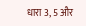धारा 3, 5 और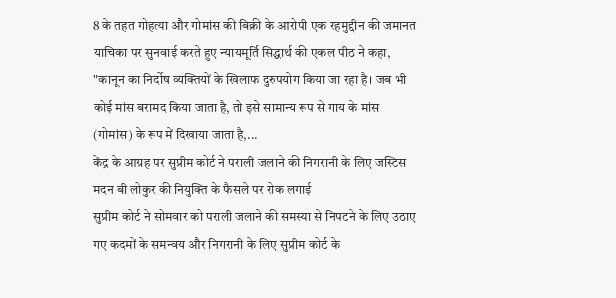8 के तहत गोहत्या और गोमांस की बिक्री के आरोपी एक रहमुद्दीन की जमानत याचिका पर सुनवाई करते हुए न्यायमूर्ति सिद्धार्थ की एकल पीठ ने कहा, "कानून का निर्दोष व्यक्तियों के खिलाफ दुरुपयोग किया जा रहा है। जब भी कोई मांस बरामद किया जाता है, तो इसे सामान्य रूप से गाय के मांस (गोमांस) के रूप में दिखाया जाता है,...
केंद्र के आग्रह पर सुप्रीम कोर्ट ने पराली जलाने की निगरानी के लिए जस्टिस मदन बी लोकुर की नियुक्ति के फैसले पर रोक लगाई
सुप्रीम कोर्ट ने सोमवार को पराली जलाने की समस्या से निपटने के लिए उठाए गए कदमों के समन्वय और निगरानी के लिए सुप्रीम कोर्ट के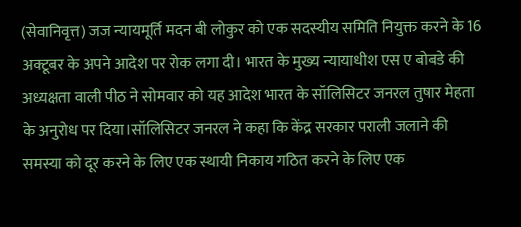(सेवानिवृत्त) जज न्यायमूर्ति मदन बी लोकुर को एक सदस्यीय समिति नियुक्त करने के 16 अक्टूबर के अपने आदेश पर रोक लगा दी। भारत के मुख्य न्यायाधीश एस ए बोबडे की अध्यक्षता वाली पीठ ने सोमवार को यह आदेश भारत के सॉलिसिटर जनरल तुषार मेहता के अनुरोध पर दिया।सॉलिसिटर जनरल ने कहा कि केंद्र सरकार पराली जलाने की समस्या को दूर करने के लिए एक स्थायी निकाय गठित करने के लिए एक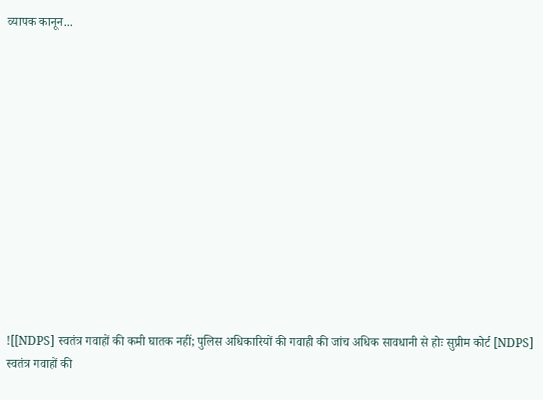व्यापक कानून...













![[NDPS] स्वतंत्र गवाहों की कमी घातक नहीं; पुलिस अधिकारियों की गवाही की जांच अधिक सावधानी से होः सुप्रीम कोर्ट [NDPS] स्वतंत्र गवाहों की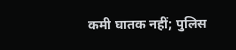कमी घातक नहीं; पुलिस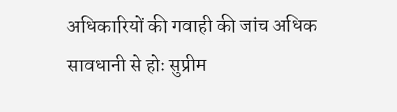अधिकारियों की गवाही की जांच अधिक सावधानी से होः सुप्रीम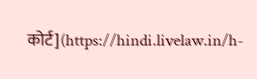कोर्ट](https://hindi.livelaw.in/h-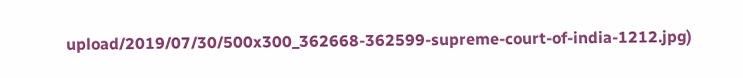upload/2019/07/30/500x300_362668-362599-supreme-court-of-india-1212.jpg)